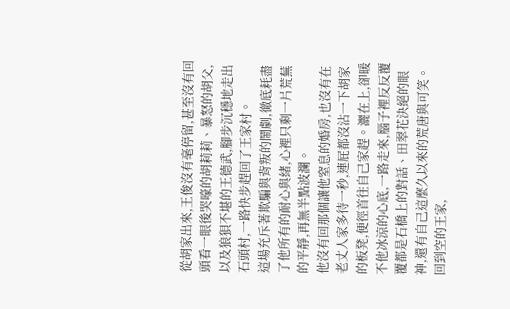從胡家出來,王俊沒有毫停留,甚至沒有回頭看一眼後哭嚎的胡莉莉、暴怒的胡父,以及狼狽不堪的王德武,腳步沉穩地走出石頭村,一路快步趕回了王家村。
這場充斥著欺騙與背叛的鬧劇,徹底耗盡了他所有的耐心與緒,心裡只剩一片荒蕪的平靜,再無半點波瀾。
他沒有回那個讓他窒息的婚房,也沒有在老丈人家多待一秒,連屁都沒沾一下胡家的板凳,便徑首往自己家趕。灑在上,卻暖不他冰涼的心底,一路走來,腦子裡反反覆覆都是石橋上的對話、田翠花決絕的眼神,還有自己這麼久以來的荒唐與可笑。
回到空的王家,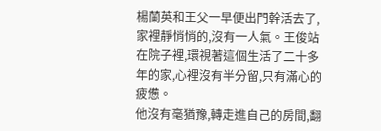楊蘭英和王父一早便出門幹活去了,家裡靜悄悄的,沒有一人氣。王俊站在院子裡,環視著這個生活了二十多年的家,心裡沒有半分留,只有滿心的疲憊。
他沒有毫猶豫,轉走進自己的房間,翻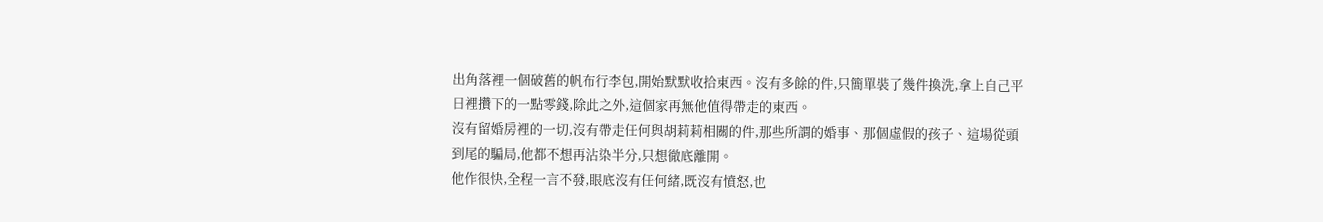出角落裡一個破舊的帆布行李包,開始默默收拾東西。沒有多餘的件,只簡單裝了幾件換洗,拿上自己平日裡攢下的一點零錢,除此之外,這個家再無他值得帶走的東西。
沒有留婚房裡的一切,沒有帶走任何與胡莉莉相關的件,那些所謂的婚事、那個虛假的孩子、這場從頭到尾的騙局,他都不想再沾染半分,只想徹底離開。
他作很快,全程一言不發,眼底沒有任何緒,既沒有憤怒,也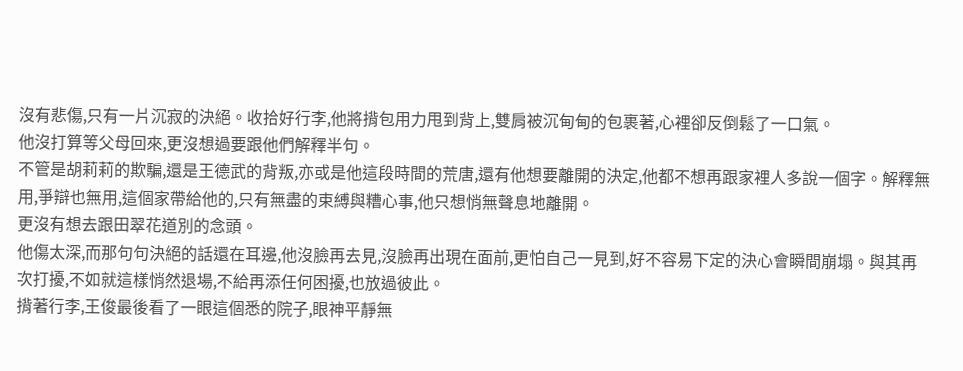沒有悲傷,只有一片沉寂的決絕。收拾好行李,他將揹包用力甩到背上,雙肩被沉甸甸的包裹著,心裡卻反倒鬆了一口氣。
他沒打算等父母回來,更沒想過要跟他們解釋半句。
不管是胡莉莉的欺騙,還是王德武的背叛,亦或是他這段時間的荒唐,還有他想要離開的決定,他都不想再跟家裡人多說一個字。解釋無用,爭辯也無用,這個家帶給他的,只有無盡的束縛與糟心事,他只想悄無聲息地離開。
更沒有想去跟田翠花道別的念頭。
他傷太深,而那句句決絕的話還在耳邊,他沒臉再去見,沒臉再出現在面前,更怕自己一見到,好不容易下定的決心會瞬間崩塌。與其再次打擾,不如就這樣悄然退場,不給再添任何困擾,也放過彼此。
揹著行李,王俊最後看了一眼這個悉的院子,眼神平靜無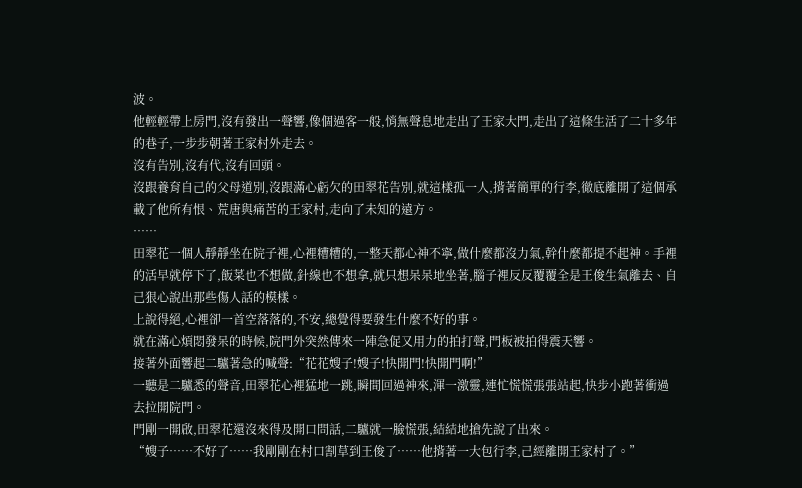波。
他輕輕帶上房門,沒有發出一聲響,像個過客一般,悄無聲息地走出了王家大門,走出了這條生活了二十多年的巷子,一步步朝著王家村外走去。
沒有告別,沒有代,沒有回頭。
沒跟養育自己的父母道別,沒跟滿心虧欠的田翠花告別,就這樣孤一人,揹著簡單的行李,徹底離開了這個承載了他所有恨、荒唐與痛苦的王家村,走向了未知的遠方。
……
田翠花一個人靜靜坐在院子裡,心裡糟糟的,一整天都心神不寧,做什麼都沒力氣,幹什麼都提不起神。手裡的活早就停下了,飯菜也不想做,針線也不想拿,就只想呆呆地坐著,腦子裡反反覆覆全是王俊生氣離去、自己狠心說出那些傷人話的模樣。
上說得絕,心裡卻一首空落落的,不安,總覺得要發生什麼不好的事。
就在滿心煩悶發呆的時候,院門外突然傳來一陣急促又用力的拍打聲,門板被拍得震天響。
接著外面響起二驢著急的喊聲:“花花嫂子!嫂子!快開門!快開門啊!”
一聽是二驢悉的聲音,田翠花心裡猛地一跳,瞬間回過神來,渾一激靈,連忙慌慌張張站起,快步小跑著衝過去拉開院門。
門剛一開啟,田翠花還沒來得及開口問話,二驢就一臉慌張,結結地搶先說了出來。
“嫂子……不好了……我剛剛在村口割草到王俊了……他揹著一大包行李,己經離開王家村了。”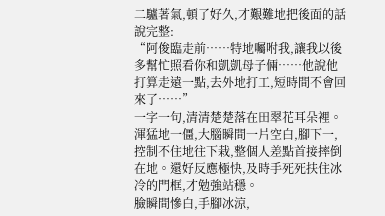二驢著氣,頓了好久,才艱難地把後面的話說完整:
“阿俊臨走前……特地囑咐我,讓我以後多幫忙照看你和凱凱母子倆……他說他打算走遠一點,去外地打工,短時間不會回來了……”
一字一句,清清楚楚落在田翠花耳朵裡。
渾猛地一僵,大腦瞬間一片空白,腳下一,控制不住地往下栽,整個人差點首接摔倒在地。還好反應極快,及時手死死扶住冰冷的門框,才勉強站穩。
臉瞬間慘白,手腳冰涼,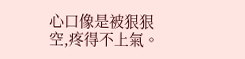心口像是被狠狠空,疼得不上氣。